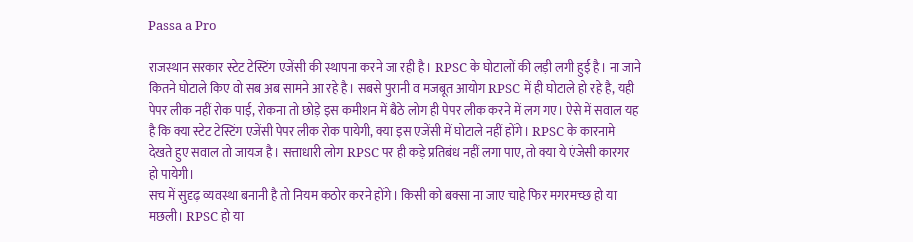Passa a Pro

राजस्थान सरकार स्टेट टेस्टिंग एजेंसी की स्थापना करने जा रही है। RPSC के घोटालों की लड़ी लगी हुई है। ना जाने कितने घोटाले किए वो सब अब सामने आ रहे है। सबसे पुरानी व मजबूत आयोग RPSC में ही घोटाले हो रहे है, यही पेपर लीक नहीं रोक पाई, रोकना तो छोड़े इस कमीशन में बैठे लोग ही पेपर लीक करने में लग गए। ऐसे में सवाल यह है कि क्या स्टेट टेस्टिंग एजेंसी पेपर लीक रोक पायेगी, क्या इस एजेंसी में घोटाले नहीं होंगे। RPSC के कारनामे देखते हुए सवाल तो जायज है। सत्ताधारी लोग RPSC पर ही कड़े प्रतिबंध नहीं लगा पाए, तो क्या ये एंजेसी कारगर हो पायेगी।
सच में सुदृढ़ व्यवस्था बनानी है तो नियम कठोर करने होंगे। किसी को बक्सा ना जाए चाहे फिर मगरमच्छ हो या मछली। RPSC हो या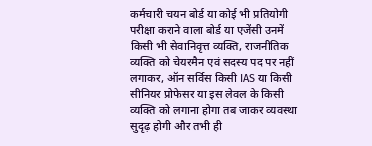कर्मचारी चयन बोर्ड या कोई भी प्रतियोगी परीक्षा कराने वाला बोर्ड या एजेंसी उनमें किसी भी सेवानिवृत्त व्यक्ति, राजनीतिक व्यक्ति को चेयरमैन एवं सदस्य पद पर नहीं लगाकर, ऑन सर्विस किसी IAS या किसी सीनियर प्रोफेसर या इस लेवल के किसी व्यक्ति को लगाना होगा तब जाकर व्यवस्था सुदृढ़ होगी और तभी ही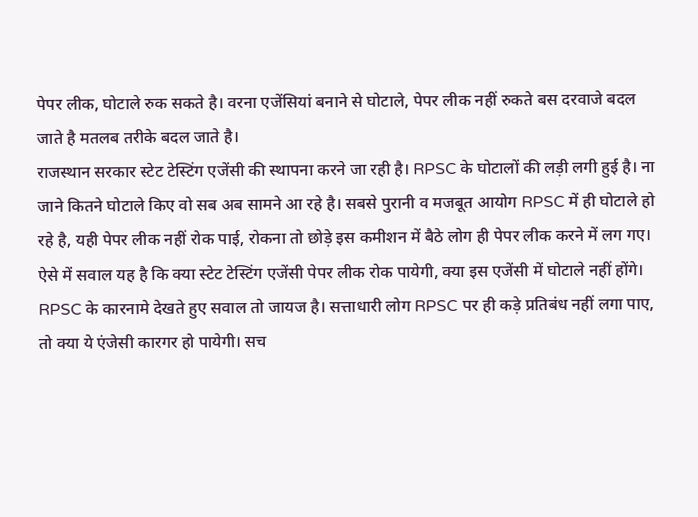पेपर लीक, घोटाले रुक सकते है। वरना एजेंसियां बनाने से घोटाले, पेपर लीक नहीं रुकते बस दरवाजे बदल जाते है मतलब तरीके बदल जाते है।
राजस्थान सरकार स्टेट टेस्टिंग एजेंसी की स्थापना करने जा रही है। RPSC के घोटालों की लड़ी लगी हुई है। ना जाने कितने घोटाले किए वो सब अब सामने आ रहे है। सबसे पुरानी व मजबूत आयोग RPSC में ही घोटाले हो रहे है, यही पेपर लीक नहीं रोक पाई, रोकना तो छोड़े इस कमीशन में बैठे लोग ही पेपर लीक करने में लग गए। ऐसे में सवाल यह है कि क्या स्टेट टेस्टिंग एजेंसी पेपर लीक रोक पायेगी, क्या इस एजेंसी में घोटाले नहीं होंगे। RPSC के कारनामे देखते हुए सवाल तो जायज है। सत्ताधारी लोग RPSC पर ही कड़े प्रतिबंध नहीं लगा पाए, तो क्या ये एंजेसी कारगर हो पायेगी। सच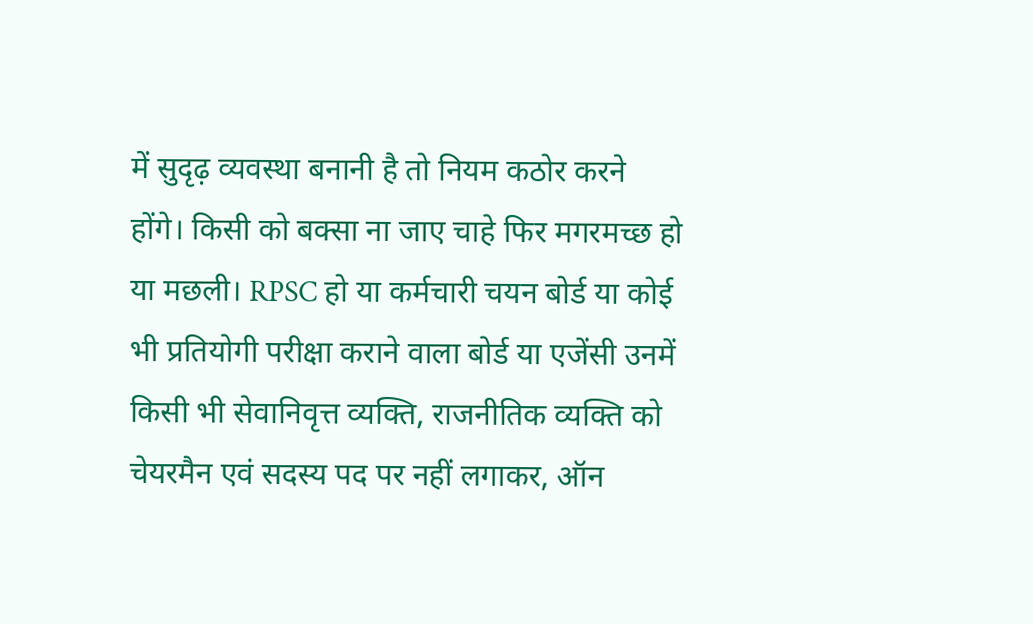में सुदृढ़ व्यवस्था बनानी है तो नियम कठोर करने होंगे। किसी को बक्सा ना जाए चाहे फिर मगरमच्छ हो या मछली। RPSC हो या कर्मचारी चयन बोर्ड या कोई भी प्रतियोगी परीक्षा कराने वाला बोर्ड या एजेंसी उनमें किसी भी सेवानिवृत्त व्यक्ति, राजनीतिक व्यक्ति को चेयरमैन एवं सदस्य पद पर नहीं लगाकर, ऑन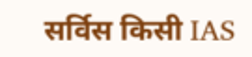सर्विस किसी IAS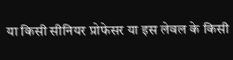या किसी सीनियर प्रोफेसर या इस लेवल के किसी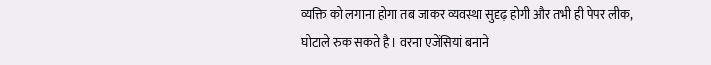व्यक्ति को लगाना होगा तब जाकर व्यवस्था सुदृढ़ होगी और तभी ही पेपर लीक, घोटाले रुक सकते है। वरना एजेंसियां बनाने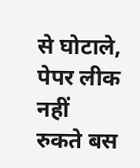से घोटाले, पेपर लीक नहीं रुकते बस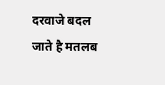दरवाजे बदल जाते है मतलब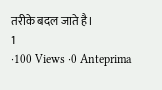तरीके बदल जाते है।
1
·100 Views ·0 Anteprima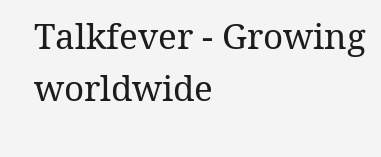Talkfever - Growing worldwide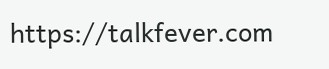https://talkfever.com